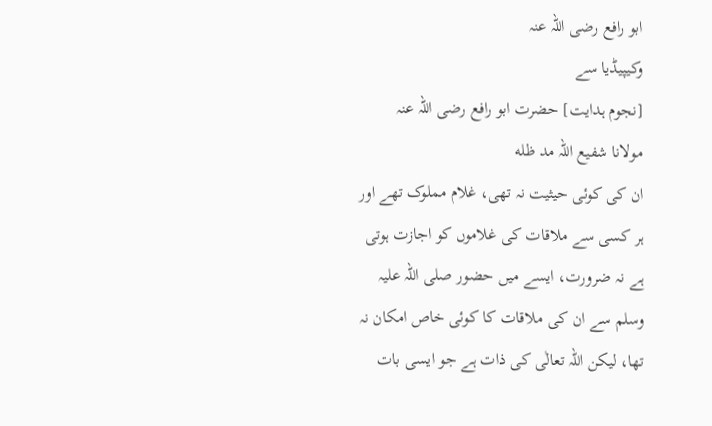ابو رافع رضی اللہ عنہ
وکیپیڈیا سے
[نجوم ہدایت] حضرت ابو رافع رضی اللہ عنہ
مولانا شفیع اللہ مد ظله
ان کی کوئی حیثیت نہ تھی، غلام مملوک تھے اور ہر کسی سے ملاقات کی غلاموں کو اجازت ہوتی ہے نہ ضرورت، ایسے میں حضور صلی اللہ علیہ وسلم سے ان کی ملاقات کا کوئی خاص امکان نہ تھا، لیکن اللہ تعالٰی کی ذات ہے جو ایسی بات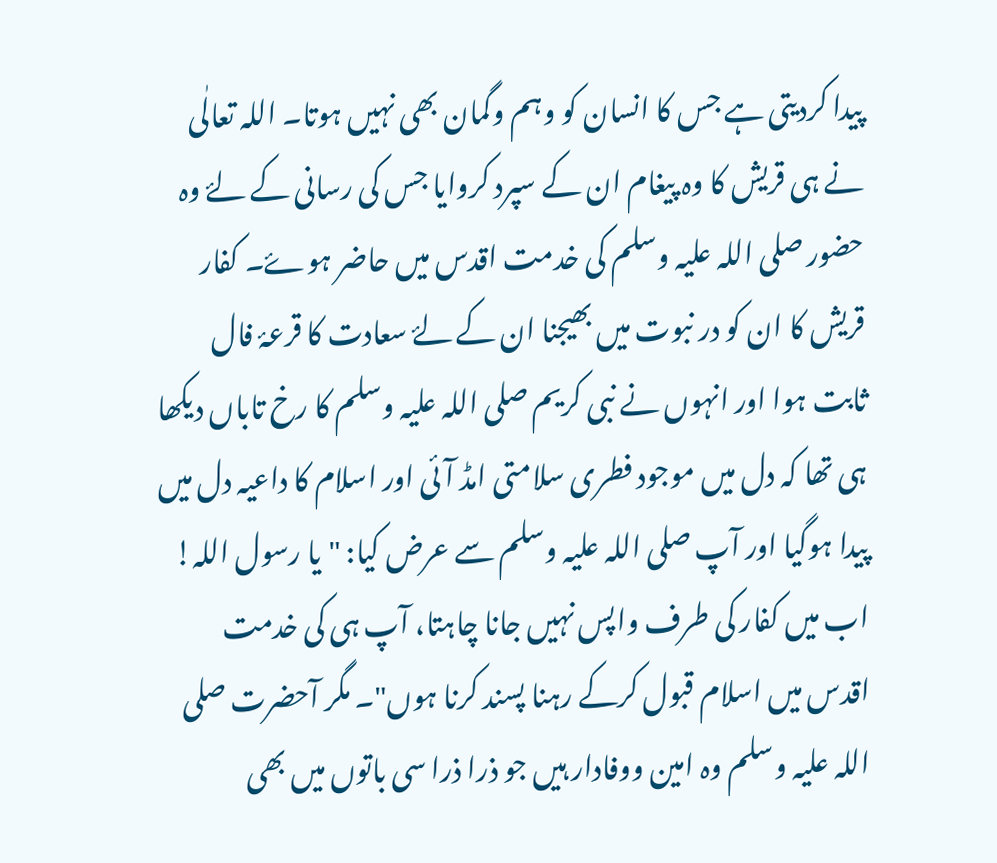پیدا کردیتی ہے جس کا انسان کو وہم وگمان بھی نہیں ہوتا۔ اللہ تعالٰی نے ہی قریش کا وہ پیغام ان کے سپرد کروایا جس کی رسانی کے لۓ وہ حضور صلی اللہ علیہ وسلم کی خدمت اقدس میں حاضر ہوۓ۔ کفار قریش کا ان کو در نبوت میں بھیجنا ان کے لۓ سعادت کا قرعۂ فال ثابت ہوا اور انہوں نے نبی کریم صلی اللہ علیہ وسلم کا رخ تاباں دیکھا ہی تھا کہ دل میں موجود فطری سلامتی امڈ آئی اور اسلام کا داعیہ دل میں پیدا ہوگیا اور آپ صلی اللہ علیہ وسلم سے عرض کیا: "یا رسول اللہ! اب میں کفار کی طرف واپس نہیں جانا چاہتا، آپ ہی کی خدمت اقدس میں اسلام قبول کرکے رہنا پسند کرنا ہوں"۔ مگر آحضرت صلی اللہ علیہ وسلم وہ امین ووفادار ہیں جو ذرا ذرا سی باتوں میں بھی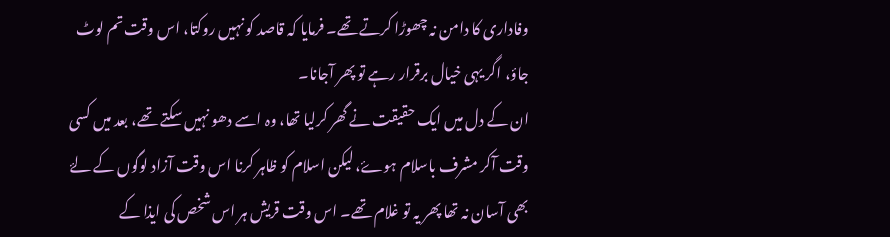وفاداری کا دامن نہ چھوڑا کرتے تھے۔ فرمایا کہ قاصد کو نہیں روکتا، اس وقت تم لوٹ جاؤ، اگر یہی خیال برقرار رہے تو پھر آجانا۔
ان کے دل میں ایک حقیقت نے گھر کرلیا تھا، وہ اسے دھو نہیں سکتے تھے، بعد میں کسی وقت آکر مشرف باسلام ہوۓ، لیکن اسلام کو ظاہر کرنا اس وقت آزاد لوگوں کے لۓ بھی آسان نہ تھا پھر یہ تو غلام تھے۔ اس وقت قریش ہر اس شخص کی ایذا کے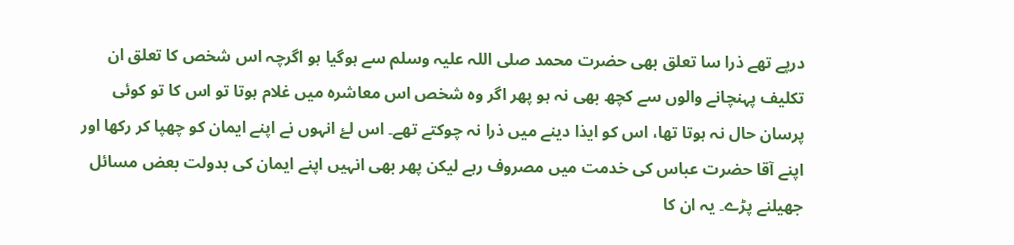درپے تھے ذرا سا تعلق بھی حضرت محمد صلی اللہ علیہ وسلم سے ہوگیا ہو اگرچہ اس شخص کا تعلق ان تکلیف پہنچانے والوں سے کچھ بھی نہ ہو پھر اگر وہ شخص اس معاشرہ میں غلام ہوتا تو اس کا تو کوئی پرسان حال نہ ہوتا تھا، اس کو ایذا دینے میں ذرا نہ چوکتے تھے۔ اس لۓ انہوں نے اپنے ایمان کو چھپا کر رکھا اور اپنے آقا حضرت عباس کی خدمت میں مصروف رہے لیکن پھر بھی انہیں اپنے ایمان کی بدولت بعض مسائل جھیلنے پڑے۔ یہ ان کا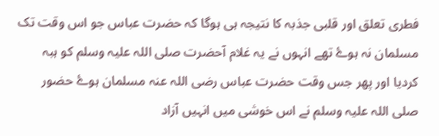فطری تعلق اور قلبی جذبہ کا نتیجہ ہی ہوگا کہ حضرت عباس جو اس وقت تک مسلمان نہ ہوۓ تھے انہوں نے یہ غلام آحضرت صلی اللہ علیہ وسلم کو ہبہ کردیا اور پھر جس وقت حضرت عباس رضی اللہ عنہ مسلمان ہوۓ حضور صلی اللہ علیہ وسلم نے اس خوشی میں انہیں آزاد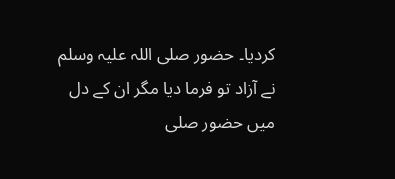کردیا۔ حضور صلی اللہ علیہ وسلم نے آزاد تو فرما دیا مگر ان کے دل میں حضور صلی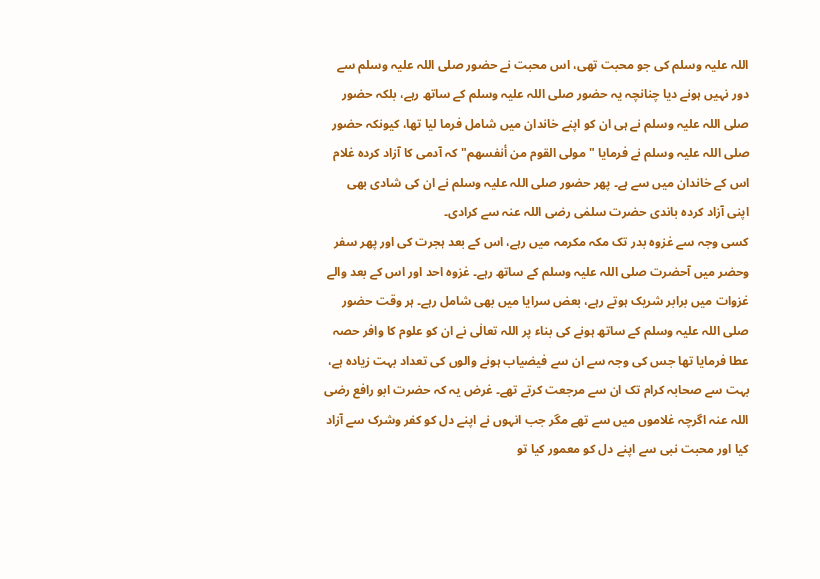اللہ علیہ وسلم کی جو محبت تھی، اس محبت نے حضور صلی اللہ علیہ وسلم سے دور نہیں ہونے دیا چنانچہ یہ حضور صلی اللہ علیہ وسلم کے ساتھ رہے، بلکہ حضور صلی اللہ علیہ وسلم نے ہی ان کو اپنے خاندان میں شامل فرما لیا تھا، کیونکہ حضور صلی اللہ علیہ وسلم نے فرمایا "مولى القوم من أنفسهم" کہ آدمی کا آزاد کردہ غلام اس کے خاندان میں سے ہے۔ پھر حضور صلی اللہ علیہ وسلم نے ان کی شادی بھی اپنی آزاد کردہ باندی حضرت سلمٰی رضی اللہ عنہ سے کرادی۔
کسی وجہ سے غزوہ بدر تک مکہ مکرمہ میں رہے، اس کے بعد ہجرت کی اور پھر سفر وحضر میں آحضرت صلی اللہ علیہ وسلم کے ساتھ رہے۔ غزوہ احد اور اس کے بعد والے غزوات میں برابر شریک ہوتے رہے، بعض سرایا میں بھی شامل رہے۔ ہر وقت حضور صلی اللہ علیہ وسلم کے ساتھ ہونے کی بناء پر اللہ تعالٰی نے ان کو علوم کا وافر حصہ عطا فرمایا تھا جس کی وجہ سے ان سے فیضیاب ہونے والوں کی تعداد بہت زیادہ ہے، بہت سے صحابہ کرام تک ان سے مرجعت کرتے تھے۔ غرض یہ کہ حضرت ابو رافع رضی اللہ عنہ اگرچہ غلاموں میں سے تھے مگر جب انہوں نے اپنے دل کو کفر وشرک سے آزاد کیا اور محبت نبی سے اپنے دل کو معمور کیا تو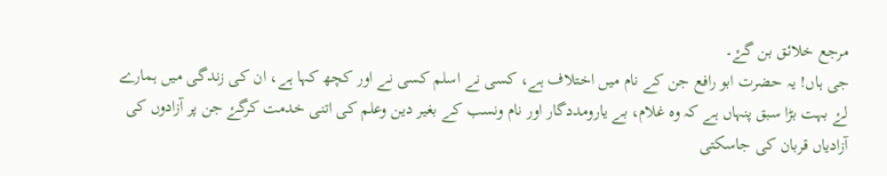مرجع خلائق بن گۓ۔
جی ہاں! یہ حضرت ابو رافع جن کے نام میں اختلاف ہے، کسی نے اسلم کسی نے اور کچھ کہا ہے، ان کی زندگی میں ہمارے لۓ بہت بڑا سبق پنہاں ہے کہ وہ غلام، بے یارومددگار اور نام ونسب کے بغیر دین وعلم کی اتنی خدمت کرگۓ جن پر آزادوں کی آزادیاں قربان کی جاسکتی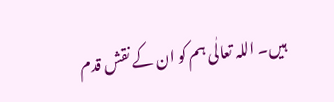ہیں۔ اللہ تعالٰی ہم کو ان کے نقش قدم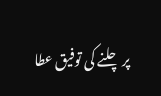پر چلنے کی توفیق عطا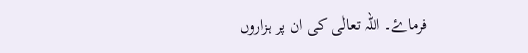فرماۓ۔ اللہ تعالٰی کی ان پر ہزاروں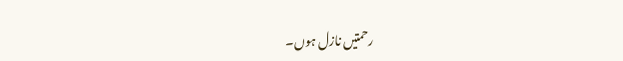رحمتیں نازل ہوں۔